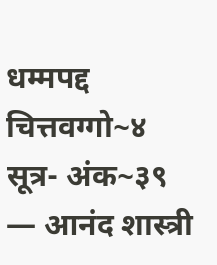धम्मपद्द चित्तवग्गो~४ सूत्र- अंक~३९ — आनंद शास्त्री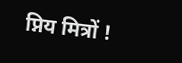प्निय मित्रों !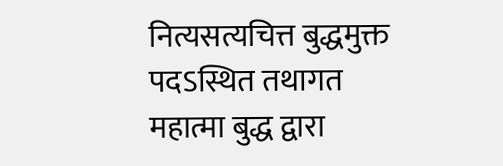नित्यसत्यचित्त बुद्धमुक्त पदऽस्थित तथागत महात्मा बुद्ध द्वारा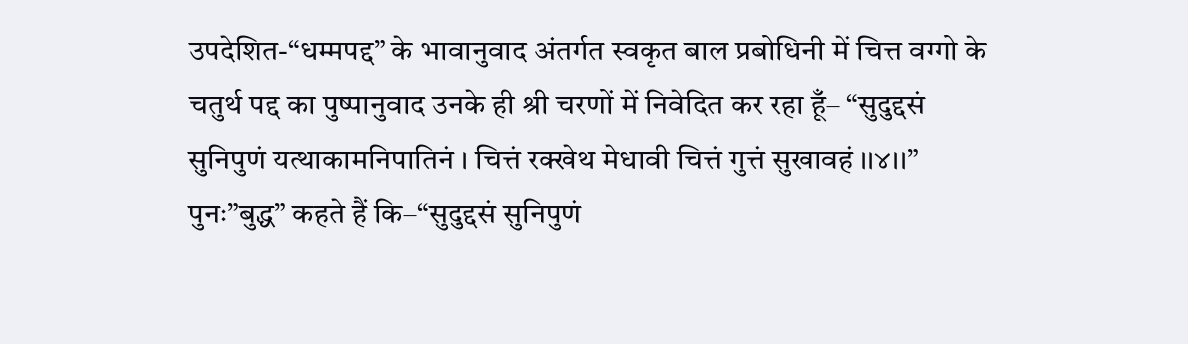उपदेशित-“धम्मपद्द” के भावानुवाद अंतर्गत स्वकृत बाल प्रबोधिनी में चित्त वग्गो के चतुर्थ पद्द का पुष्पानुवाद उनके ही श्री चरणों में निवेदित कर रहा हूँ– “सुदुद्दसं सुनिपुणं यत्थाकामनिपातिनं । चित्तं रक्खेथ मेधावी चित्तं गुत्तं सुखावहं ।।४।।” पुनः”बुद्ध” कहते हैं कि–“सुदुद्दसं सुनिपुणं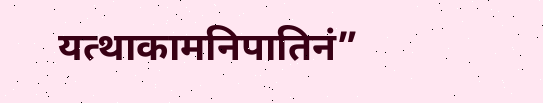यत्थाकामनिपातिनं”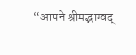“आपने श्रीमद्भाग्वद्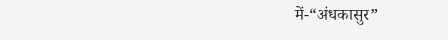में-“अंधकासुर”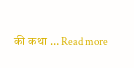की कथा … Read more